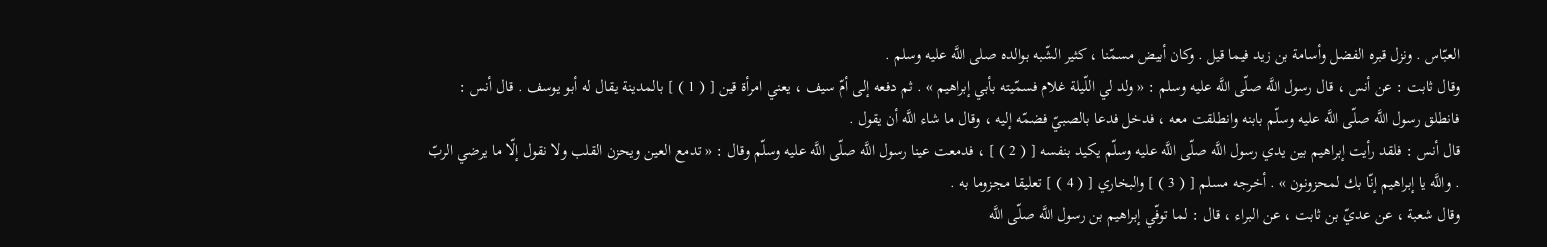العبّاس . ونزل قبره الفضل وأسامة بن زيد فيما قيل . وكان أبيض مسمّنا ، كثير الشّبه بوالده صلى اللَّه عليه وسلم .
وقال ثابت : عن أنس ، قال رسول اللَّه صلّى اللَّه عليه وسلم : « ولد لي اللّيلة غلام فسمّيته بأبي إبراهيم » . ثم دفعه إلى أمّ سيف ، يعني امرأة قين [ ( 1 ) ] بالمدينة يقال له أبو يوسف . قال أنس : فانطلق رسول اللَّه صلّى اللَّه عليه وسلّم بابنه وانطلقت معه ، فدخل فدعا بالصبيّ فضمّه إليه ، وقال ما شاء اللَّه أن يقول .
قال أنس : فلقد رأيت إبراهيم بين يدي رسول اللَّه صلّى اللَّه عليه وسلّم يكيد بنفسه [ ( 2 ) ] ، فدمعت عينا رسول اللَّه صلّى اللَّه عليه وسلّم وقال : « تدمع العين ويحزن القلب ولا نقول إلّا ما يرضي الربّ . واللَّه يا إبراهيم إنّا بك لمحزونون » . أخرجه مسلم [ ( 3 ) ] والبخاري [ ( 4 ) ] تعليقا مجزوما به .
وقال شعبة ، عن عديّ بن ثابت ، عن البراء ، قال : لما توفّي إبراهيم بن رسول اللَّه صلّى اللَّه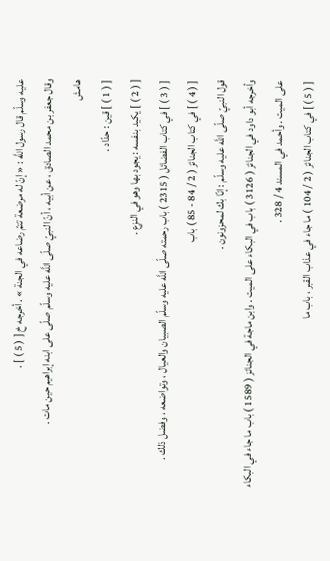عليه وسلّم قال رسول اللَّه : « إنّ له مرضعة تتمّ رضاعه في الجنة » . أخرجه خ [ ( 5 ) ] .
وقال جعفر بن محمد الصادق ، عن أبيه ، أنّ النبيّ صلّى اللَّه عليه وسلّم صلّى على ابنه إبراهيم حين مات .
هامش
[ ( 1 ) ] قين : حدّاد .
[ ( 2 ) ] يكيد بنفسه : يجود بها وهو في النزع .
[ ( 3 ) ] في كتاب الفضائل ( 2315 ) باب رحمته صلّى اللَّه عليه وسلّم الصبيان والعيال ، وتواضعه ، وفضل ذلك .
[ ( 4 ) ] في كتاب الجنائز ( 2 / 84 - 85 ) باب
قول النبيّ صلّى اللَّه عليه وسلّم : إنّا بك لمحزونون .
وأخرجه أبو داود في الجنائز ( 3126 ) باب في البكاء على الميت . وابن ماجة في الجنائز ( 1589 ) باب ما جاء في البكاء على الميت . وأحمد في المسند 4 / 328 .
[ ( 5 ) ] في كتاب الجنائز ( 2 / 104 ) ما جاء في عذاب القبر ، باب ما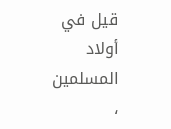قيل في أولاد المسلمين ،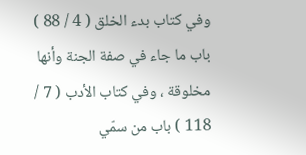وفي كتاب بدء الخلق ( 4 / 88 ) باب ما جاء في صفة الجنة وأنها مخلوقة ، وفي كتاب الأدب ( 7 / 118 ) باب من سمّي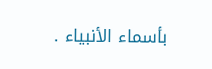بأسماء الأنبياء .